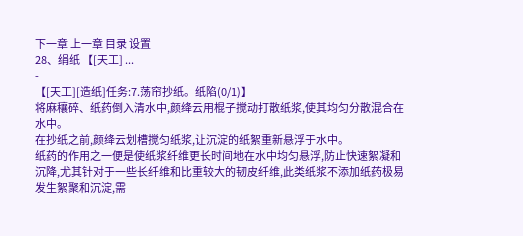下一章 上一章 目录 设置
28、绢纸 【[天工] ...
-
【[天工][造纸]任务:7.荡帘抄纸。纸陷(0/1)】
将麻穰碎、纸药倒入清水中,颜绛云用棍子搅动打散纸浆,使其均匀分散混合在水中。
在抄纸之前,颜绛云划槽搅匀纸浆,让沉淀的纸絮重新悬浮于水中。
纸药的作用之一便是使纸浆纤维更长时间地在水中均匀悬浮,防止快速絮凝和沉降,尤其针对于一些长纤维和比重较大的韧皮纤维,此类纸浆不添加纸药极易发生絮聚和沉淀,需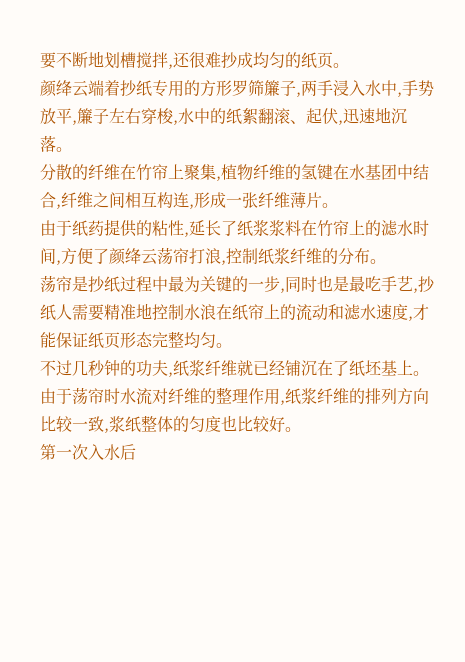要不断地划槽搅拌,还很难抄成均匀的纸页。
颜绛云端着抄纸专用的方形罗筛簾子,两手浸入水中,手势放平,簾子左右穿梭,水中的纸絮翻滚、起伏,迅速地沉落。
分散的纤维在竹帘上聚集,植物纤维的氢键在水基团中结合,纤维之间相互构连,形成一张纤维薄片。
由于纸药提供的粘性,延长了纸浆浆料在竹帘上的滤水时间,方便了颜绛云荡帘打浪,控制纸浆纤维的分布。
荡帘是抄纸过程中最为关键的一步,同时也是最吃手艺,抄纸人需要精准地控制水浪在纸帘上的流动和滤水速度,才能保证纸页形态完整均匀。
不过几秒钟的功夫,纸浆纤维就已经铺沉在了纸坯基上。由于荡帘时水流对纤维的整理作用,纸浆纤维的排列方向比较一致,浆纸整体的匀度也比较好。
第一次入水后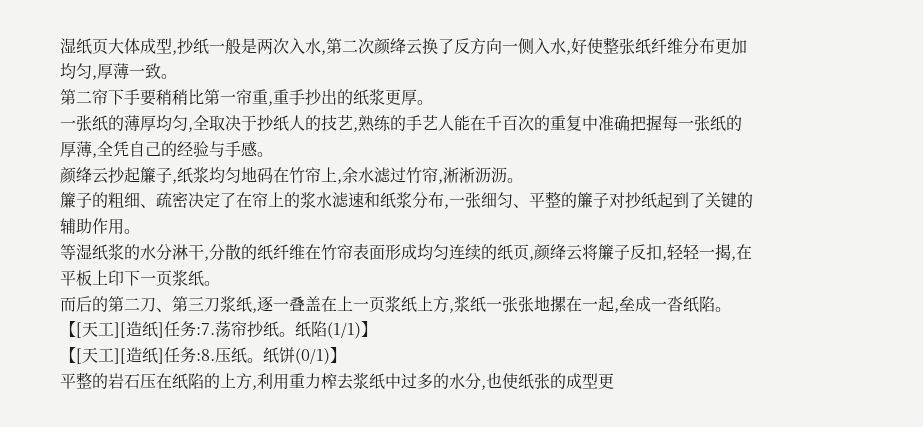湿纸页大体成型,抄纸一般是两次入水,第二次颜绛云换了反方向一侧入水,好使整张纸纤维分布更加均匀,厚薄一致。
第二帘下手要稍稍比第一帘重,重手抄出的纸浆更厚。
一张纸的薄厚均匀,全取决于抄纸人的技艺,熟练的手艺人能在千百次的重复中准确把握每一张纸的厚薄,全凭自己的经验与手感。
颜绛云抄起簾子,纸浆均匀地码在竹帘上,余水滤过竹帘,淅淅沥沥。
簾子的粗细、疏密决定了在帘上的浆水滤速和纸浆分布,一张细匀、平整的簾子对抄纸起到了关键的辅助作用。
等湿纸浆的水分淋干,分散的纸纤维在竹帘表面形成均匀连续的纸页,颜绛云将簾子反扣,轻轻一揭,在平板上印下一页浆纸。
而后的第二刀、第三刀浆纸,逐一叠盖在上一页浆纸上方,浆纸一张张地摞在一起,垒成一沓纸陷。
【[天工][造纸]任务:7.荡帘抄纸。纸陷(1/1)】
【[天工][造纸]任务:8.压纸。纸饼(0/1)】
平整的岩石压在纸陷的上方,利用重力榨去浆纸中过多的水分,也使纸张的成型更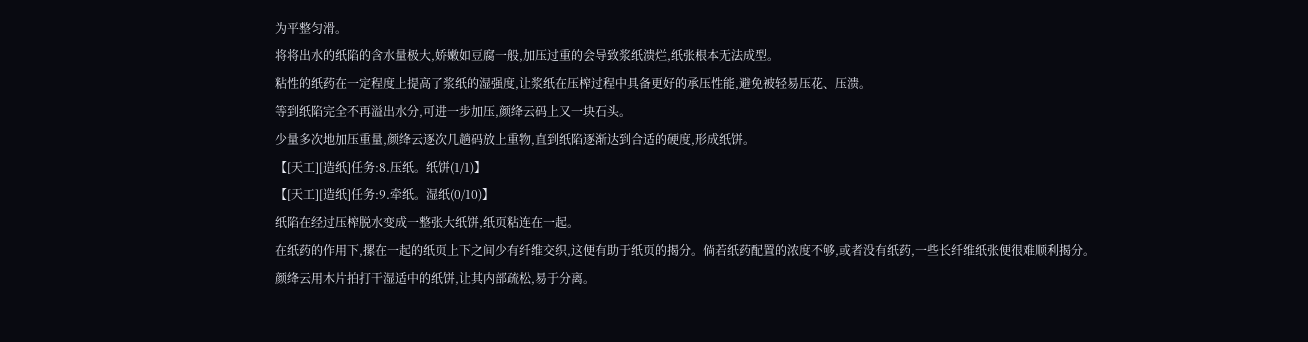为平整匀滑。
将将出水的纸陷的含水量极大,娇嫩如豆腐一般,加压过重的会导致浆纸溃烂,纸张根本无法成型。
粘性的纸药在一定程度上提高了浆纸的湿强度,让浆纸在压榨过程中具备更好的承压性能,避免被轻易压花、压溃。
等到纸陷完全不再溢出水分,可进一步加压,颜绛云码上又一块石头。
少量多次地加压重量,颜绛云逐次几趟码放上重物,直到纸陷逐渐达到合适的硬度,形成纸饼。
【[天工][造纸]任务:8.压纸。纸饼(1/1)】
【[天工][造纸]任务:9.牵纸。湿纸(0/10)】
纸陷在经过压榨脱水变成一整张大纸饼,纸页粘连在一起。
在纸药的作用下,摞在一起的纸页上下之间少有纤维交织,这便有助于纸页的揭分。倘若纸药配置的浓度不够,或者没有纸药,一些长纤维纸张便很难顺利揭分。
颜绛云用木片拍打干湿适中的纸饼,让其内部疏松,易于分离。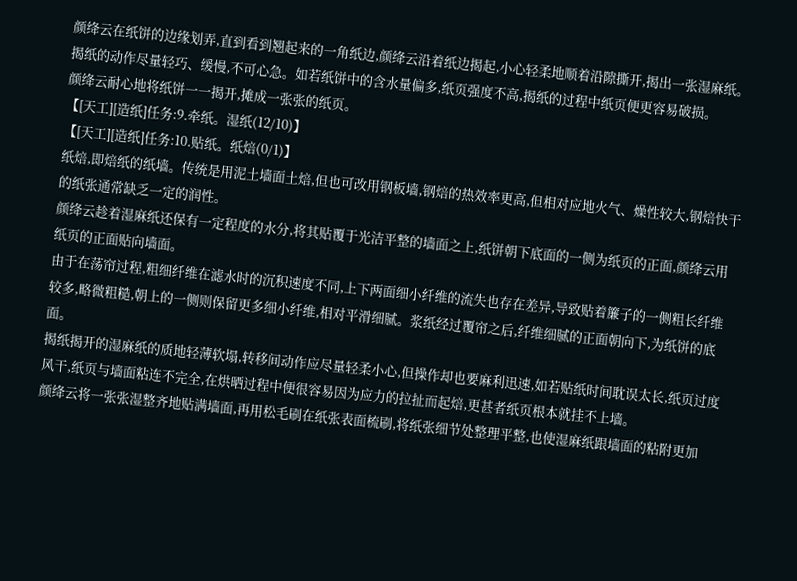颜绛云在纸饼的边缘划弄,直到看到翘起来的一角纸边,颜绛云沿着纸边揭起,小心轻柔地顺着沿隙撕开,揭出一张湿麻纸。
揭纸的动作尽量轻巧、缓慢,不可心急。如若纸饼中的含水量偏多,纸页强度不高,揭纸的过程中纸页便更容易破损。
颜绛云耐心地将纸饼一一揭开,摊成一张张的纸页。
【[天工][造纸]任务:9.牵纸。湿纸(12/10)】
【[天工][造纸]任务:10.贴纸。纸焙(0/1)】
纸焙,即焙纸的纸墙。传统是用泥土墙面土焙,但也可改用钢板墙,钢焙的热效率更高,但相对应地火气、燥性较大,钢焙快干的纸张通常缺乏一定的润性。
颜绛云趁着湿麻纸还保有一定程度的水分,将其贴覆于光洁平整的墙面之上,纸饼朝下底面的一侧为纸页的正面,颜绛云用纸页的正面贴向墙面。
由于在荡帘过程,粗细纤维在滤水时的沉积速度不同,上下两面细小纤维的流失也存在差异,导致贴着簾子的一侧粗长纤维较多,略微粗糙,朝上的一侧则保留更多细小纤维,相对平滑细腻。浆纸经过覆帘之后,纤维细腻的正面朝向下,为纸饼的底面。
揭纸揭开的湿麻纸的质地轻薄软塌,转移间动作应尽量轻柔小心,但操作却也要麻利迅速,如若贴纸时间耽误太长,纸页过度风干,纸页与墙面粘连不完全,在烘晒过程中便很容易因为应力的拉扯而起焙,更甚者纸页根本就挂不上墙。
颜绛云将一张张湿整齐地贴满墙面,再用松毛刷在纸张表面梳刷,将纸张细节处整理平整,也使湿麻纸跟墙面的粘附更加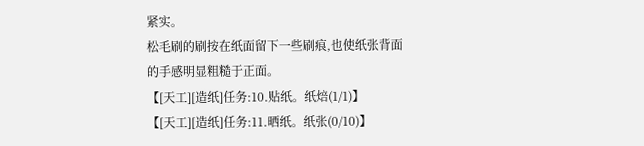紧实。
松毛刷的刷按在纸面留下一些刷痕,也使纸张背面的手感明显粗糙于正面。
【[天工][造纸]任务:10.贴纸。纸焙(1/1)】
【[天工][造纸]任务:11.晒纸。纸张(0/10)】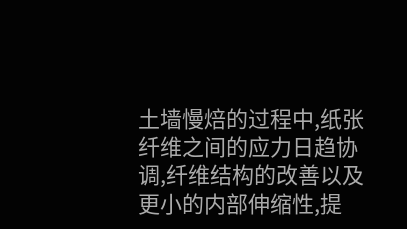土墙慢焙的过程中,纸张纤维之间的应力日趋协调,纤维结构的改善以及更小的内部伸缩性,提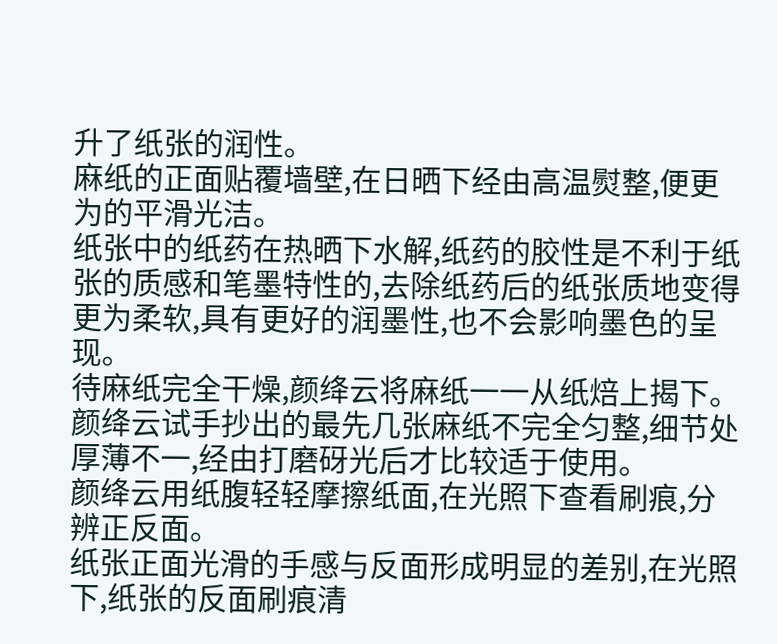升了纸张的润性。
麻纸的正面贴覆墙壁,在日晒下经由高温熨整,便更为的平滑光洁。
纸张中的纸药在热晒下水解,纸药的胶性是不利于纸张的质感和笔墨特性的,去除纸药后的纸张质地变得更为柔软,具有更好的润墨性,也不会影响墨色的呈现。
待麻纸完全干燥,颜绛云将麻纸一一从纸焙上揭下。
颜绛云试手抄出的最先几张麻纸不完全匀整,细节处厚薄不一,经由打磨砑光后才比较适于使用。
颜绛云用纸腹轻轻摩擦纸面,在光照下查看刷痕,分辨正反面。
纸张正面光滑的手感与反面形成明显的差别,在光照下,纸张的反面刷痕清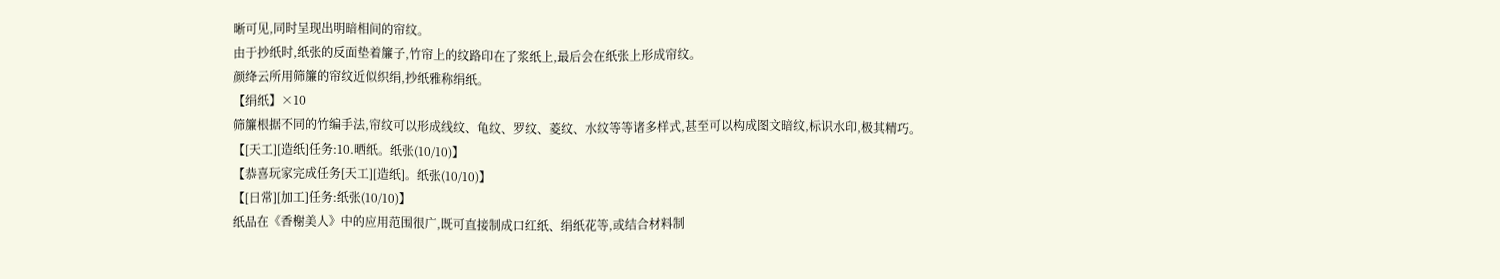晰可见,同时呈现出明暗相间的帘纹。
由于抄纸时,纸张的反面垫着簾子,竹帘上的纹路印在了浆纸上,最后会在纸张上形成帘纹。
颜绛云所用筛簾的帘纹近似织绢,抄纸雅称绢纸。
【绢纸】×10
筛簾根据不同的竹编手法,帘纹可以形成线纹、龟纹、罗纹、菱纹、水纹等等诸多样式,甚至可以构成图文暗纹,标识水印,极其精巧。
【[天工][造纸]任务:10.晒纸。纸张(10/10)】
【恭喜玩家完成任务[天工][造纸]。纸张(10/10)】
【[日常][加工]任务:纸张(10/10)】
纸品在《香榭美人》中的应用范围很广,既可直接制成口红纸、绢纸花等,或结合材料制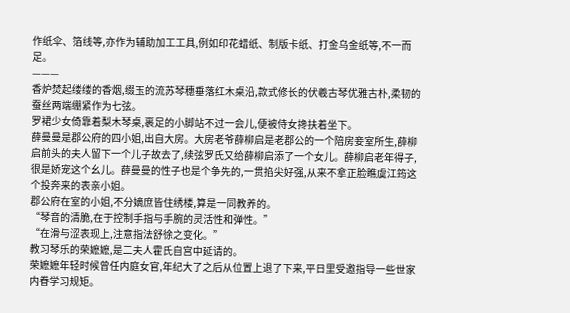作纸伞、箔线等,亦作为辅助加工工具,例如印花蜡纸、制版卡纸、打金乌金纸等,不一而足。
———
香炉焚起缕缕的香烟,缀玉的流苏琴穗垂落红木桌沿,款式修长的伏羲古琴优雅古朴,柔韧的蚕丝两端绷紧作为七弦。
罗裙少女倚靠着梨木琴桌,裹足的小脚站不过一会儿,便被侍女搀扶着坐下。
薛曼曼是郡公府的四小姐,出自大房。大房老爷薛柳启是老郡公的一个陪房妾室所生,薛柳启前头的夫人留下一个儿子故去了,续弦罗氏又给薛柳启添了一个女儿。薛柳启老年得子,很是娇宠这个幺儿。薛曼曼的性子也是个争先的,一贯掐尖好强,从来不拿正脸瞧虞江筠这个投奔来的表亲小姐。
郡公府在室的小姐,不分嫡庶皆住绣楼,算是一同教养的。
“琴音的清脆,在于控制手指与手腕的灵活性和弹性。”
“在滑与涩表现上,注意指法舒徐之变化。”
教习琴乐的荣嬷嬷,是二夫人霍氏自宫中延请的。
荣嬷嬷年轻时候曾任内庭女官,年纪大了之后从位置上退了下来,平日里受邀指导一些世家内眷学习规矩。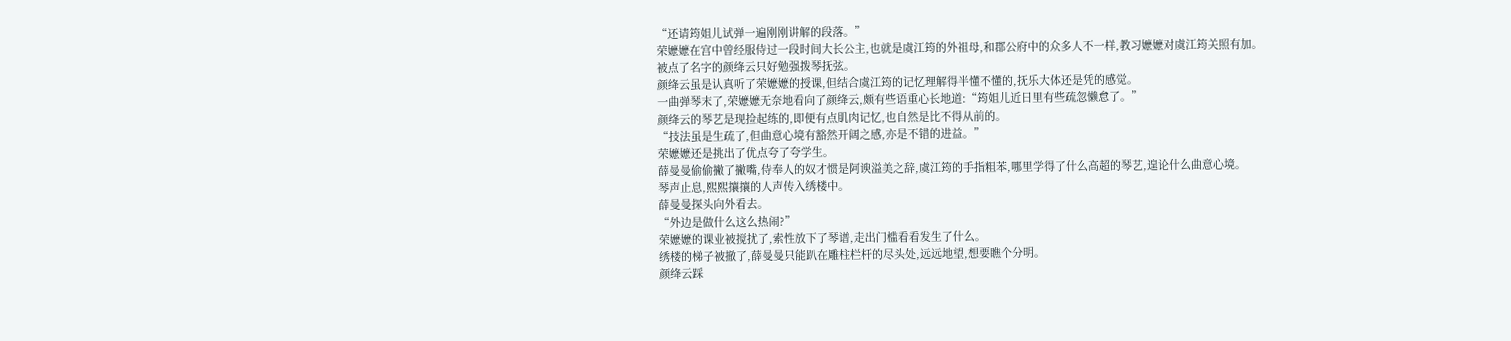“还请筠姐儿试弹一遍刚刚讲解的段落。”
荣嬷嬷在宫中曾经服侍过一段时间大长公主,也就是虞江筠的外祖母,和郡公府中的众多人不一样,教习嬷嬷对虞江筠关照有加。
被点了名字的颜绛云只好勉强拨琴抚弦。
颜绛云虽是认真听了荣嬷嬷的授课,但结合虞江筠的记忆理解得半懂不懂的,抚乐大体还是凭的感觉。
一曲弹琴末了,荣嬷嬷无奈地看向了颜绛云,颇有些语重心长地道:“筠姐儿近日里有些疏忽懒怠了。”
颜绛云的琴艺是现捡起练的,即便有点肌肉记忆,也自然是比不得从前的。
“技法虽是生疏了,但曲意心境有豁然开阔之感,亦是不错的进益。”
荣嬷嬷还是挑出了优点夸了夸学生。
薛曼曼偷偷撇了撇嘴,侍奉人的奴才惯是阿谀溢美之辞,虞江筠的手指粗苯,哪里学得了什么高超的琴艺,遑论什么曲意心境。
琴声止息,熙熙攘攘的人声传入绣楼中。
薛曼曼探头向外看去。
“外边是做什么这么热闹?”
荣嬷嬷的课业被搅扰了,索性放下了琴谱,走出门槛看看发生了什么。
绣楼的梯子被撤了,薛曼曼只能趴在雕柱栏杆的尽头处,远远地望,想要瞧个分明。
颜绛云踩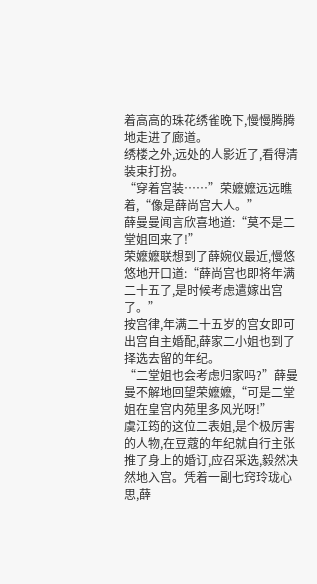着高高的珠花绣雀晚下,慢慢腾腾地走进了廊道。
绣楼之外,远处的人影近了,看得清装束打扮。
“穿着宫装……”荣嬷嬷远远瞧着,“像是薛尚宫大人。”
薛曼曼闻言欣喜地道:“莫不是二堂姐回来了!”
荣嬷嬷联想到了薛婉仪最近,慢悠悠地开口道:“薛尚宫也即将年满二十五了,是时候考虑遣嫁出宫了。”
按宫律,年满二十五岁的宫女即可出宫自主婚配,薛家二小姐也到了择选去留的年纪。
“二堂姐也会考虑归家吗?”薛曼曼不解地回望荣嬷嬷,“可是二堂姐在皇宫内苑里多风光呀!”
虞江筠的这位二表姐,是个极厉害的人物,在豆蔻的年纪就自行主张推了身上的婚订,应召采选,毅然决然地入宫。凭着一副七窍玲珑心思,薛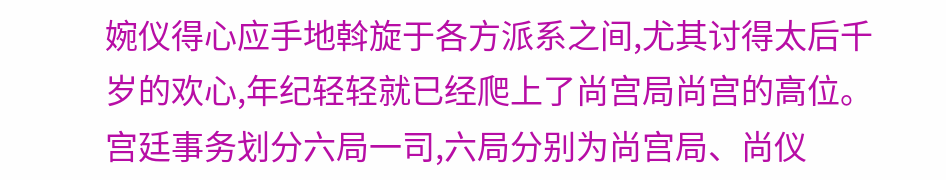婉仪得心应手地斡旋于各方派系之间,尤其讨得太后千岁的欢心,年纪轻轻就已经爬上了尚宫局尚宫的高位。
宫廷事务划分六局一司,六局分别为尚宫局、尚仪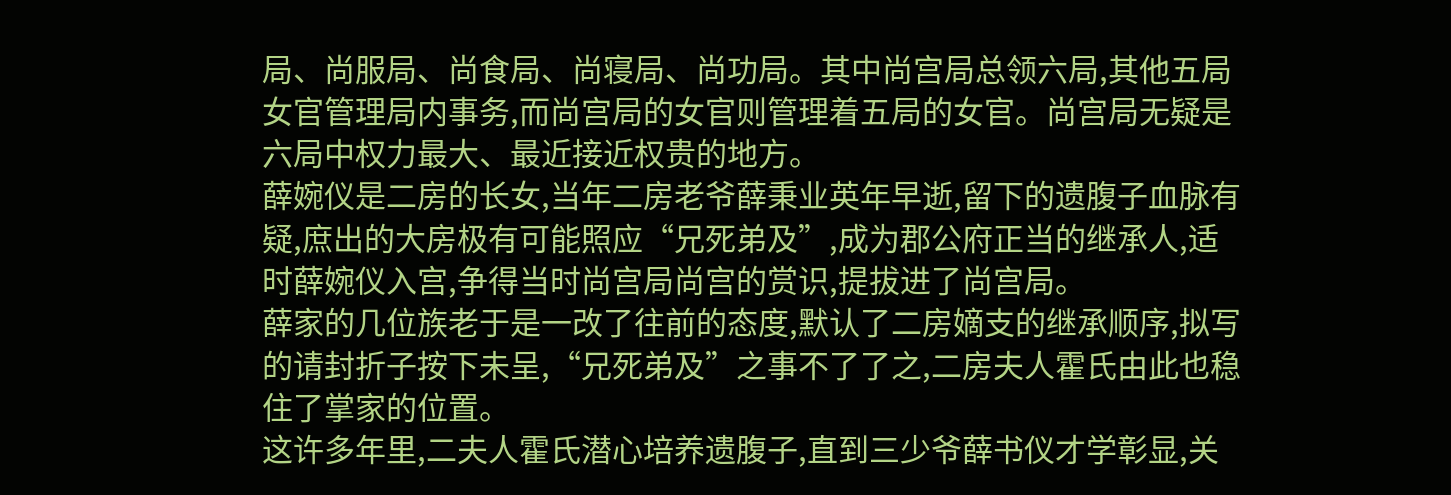局、尚服局、尚食局、尚寝局、尚功局。其中尚宫局总领六局,其他五局女官管理局内事务,而尚宫局的女官则管理着五局的女官。尚宫局无疑是六局中权力最大、最近接近权贵的地方。
薛婉仪是二房的长女,当年二房老爷薛秉业英年早逝,留下的遗腹子血脉有疑,庶出的大房极有可能照应“兄死弟及”,成为郡公府正当的继承人,适时薛婉仪入宫,争得当时尚宫局尚宫的赏识,提拔进了尚宫局。
薛家的几位族老于是一改了往前的态度,默认了二房嫡支的继承顺序,拟写的请封折子按下未呈,“兄死弟及”之事不了了之,二房夫人霍氏由此也稳住了掌家的位置。
这许多年里,二夫人霍氏潜心培养遗腹子,直到三少爷薛书仪才学彰显,关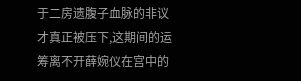于二房遗腹子血脉的非议才真正被压下,这期间的运筹离不开薛婉仪在宫中的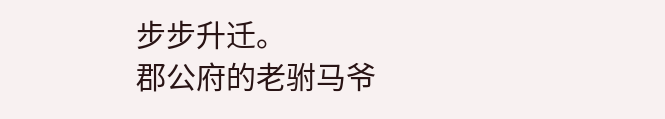步步升迁。
郡公府的老驸马爷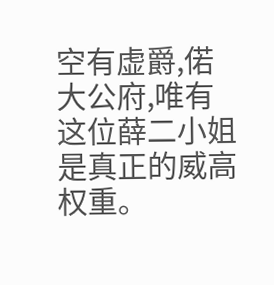空有虚爵,偌大公府,唯有这位薛二小姐是真正的威高权重。